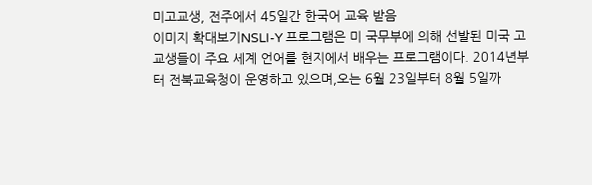미고교생, 전주에서 45일간 한국어 교육 받음
이미지 확대보기NSLI-Y 프로그램은 미 국무부에 의해 선발된 미국 고교생들이 주요 세계 언어를 현지에서 배우는 프로그램이다. 2014년부터 전북교육청이 운영하고 있으며,오는 6월 23일부터 8월 5일까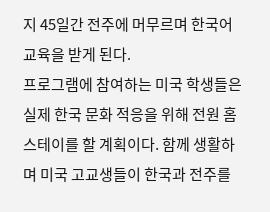지 45일간 전주에 머무르며 한국어 교육을 받게 된다.
프로그램에 참여하는 미국 학생들은 실제 한국 문화 적응을 위해 전원 홈스테이를 할 계획이다. 함께 생활하며 미국 고교생들이 한국과 전주를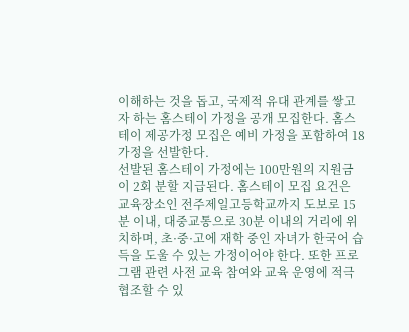이해하는 것을 돕고, 국제적 유대 관계를 쌓고자 하는 홈스테이 가정을 공개 모집한다. 홈스테이 제공가정 모집은 예비 가정을 포함하여 18가정을 선발한다.
선발된 홈스테이 가정에는 100만원의 지원금이 2회 분할 지급된다. 홈스테이 모집 요건은 교육장소인 전주제일고등학교까지 도보로 15분 이내, 대중교통으로 30분 이내의 거리에 위치하며, 초·중·고에 재학 중인 자녀가 한국어 습득을 도울 수 있는 가정이어야 한다. 또한 프로그램 관련 사전 교육 참여와 교육 운영에 적극 협조할 수 있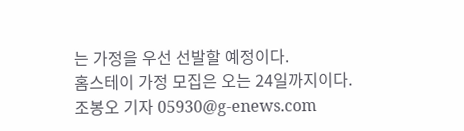는 가정을 우선 선발할 예정이다.
홈스테이 가정 모집은 오는 24일까지이다.
조봉오 기자 05930@g-enews.com